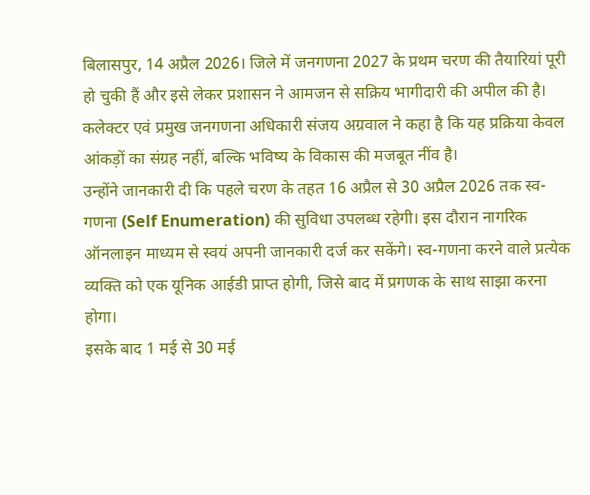बिलासपुर, 14 अप्रैल 2026। जिले में जनगणना 2027 के प्रथम चरण की तैयारियां पूरी हो चुकी हैं और इसे लेकर प्रशासन ने आमजन से सक्रिय भागीदारी की अपील की है। कलेक्टर एवं प्रमुख जनगणना अधिकारी संजय अग्रवाल ने कहा है कि यह प्रक्रिया केवल आंकड़ों का संग्रह नहीं, बल्कि भविष्य के विकास की मजबूत नींव है।
उन्होंने जानकारी दी कि पहले चरण के तहत 16 अप्रैल से 30 अप्रैल 2026 तक स्व-गणना (Self Enumeration) की सुविधा उपलब्ध रहेगी। इस दौरान नागरिक ऑनलाइन माध्यम से स्वयं अपनी जानकारी दर्ज कर सकेंगे। स्व-गणना करने वाले प्रत्येक व्यक्ति को एक यूनिक आईडी प्राप्त होगी, जिसे बाद में प्रगणक के साथ साझा करना होगा।
इसके बाद 1 मई से 30 मई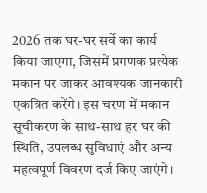2026 तक घर-घर सर्वे का कार्य किया जाएगा, जिसमें प्रगणक प्रत्येक मकान पर जाकर आवश्यक जानकारी एकत्रित करेंगे। इस चरण में मकान सूचीकरण के साथ-साथ हर घर की स्थिति, उपलब्ध सुविधाएं और अन्य महत्वपूर्ण विवरण दर्ज किए जाएंगे।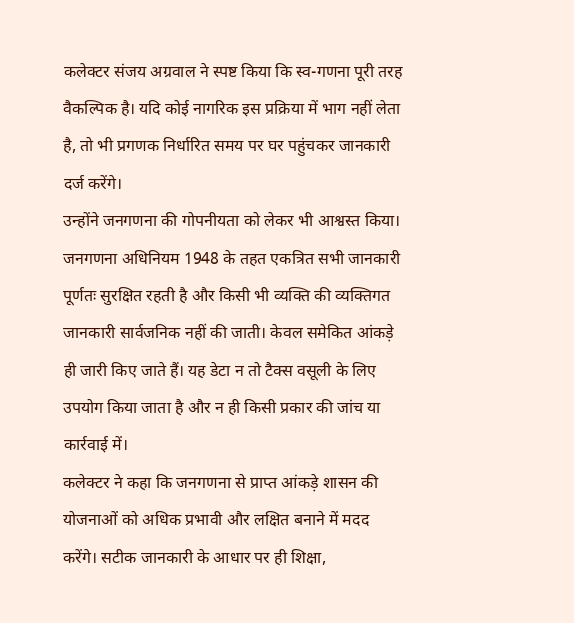कलेक्टर संजय अग्रवाल ने स्पष्ट किया कि स्व-गणना पूरी तरह वैकल्पिक है। यदि कोई नागरिक इस प्रक्रिया में भाग नहीं लेता है, तो भी प्रगणक निर्धारित समय पर घर पहुंचकर जानकारी दर्ज करेंगे।
उन्होंने जनगणना की गोपनीयता को लेकर भी आश्वस्त किया। जनगणना अधिनियम 1948 के तहत एकत्रित सभी जानकारी पूर्णतः सुरक्षित रहती है और किसी भी व्यक्ति की व्यक्तिगत जानकारी सार्वजनिक नहीं की जाती। केवल समेकित आंकड़े ही जारी किए जाते हैं। यह डेटा न तो टैक्स वसूली के लिए उपयोग किया जाता है और न ही किसी प्रकार की जांच या कार्रवाई में।
कलेक्टर ने कहा कि जनगणना से प्राप्त आंकड़े शासन की योजनाओं को अधिक प्रभावी और लक्षित बनाने में मदद करेंगे। सटीक जानकारी के आधार पर ही शिक्षा,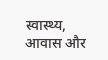स्वास्थ्य, आवास और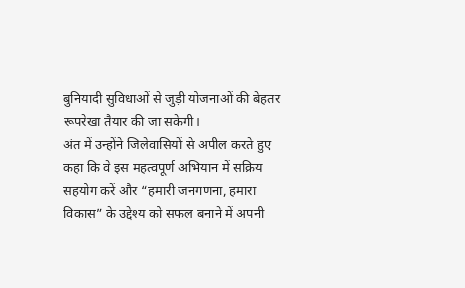बुनियादी सुविधाओं से जुड़ी योजनाओं की बेहतर रूपरेखा तैयार की जा सकेगी।
अंत में उन्होंने जिलेवासियों से अपील करते हुए कहा कि वे इस महत्वपूर्ण अभियान में सक्रिय सहयोग करें और “हमारी जनगणना, हमारा विकास” के उद्देश्य को सफल बनाने में अपनी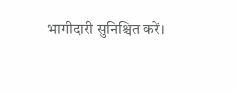भागीदारी सुनिश्चित करें।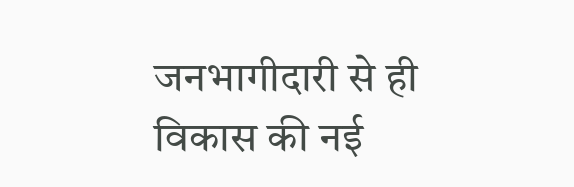जनभागीदारी से ही विकास की नई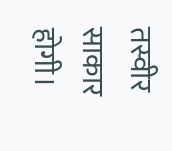तस्वीर साकार होगी।